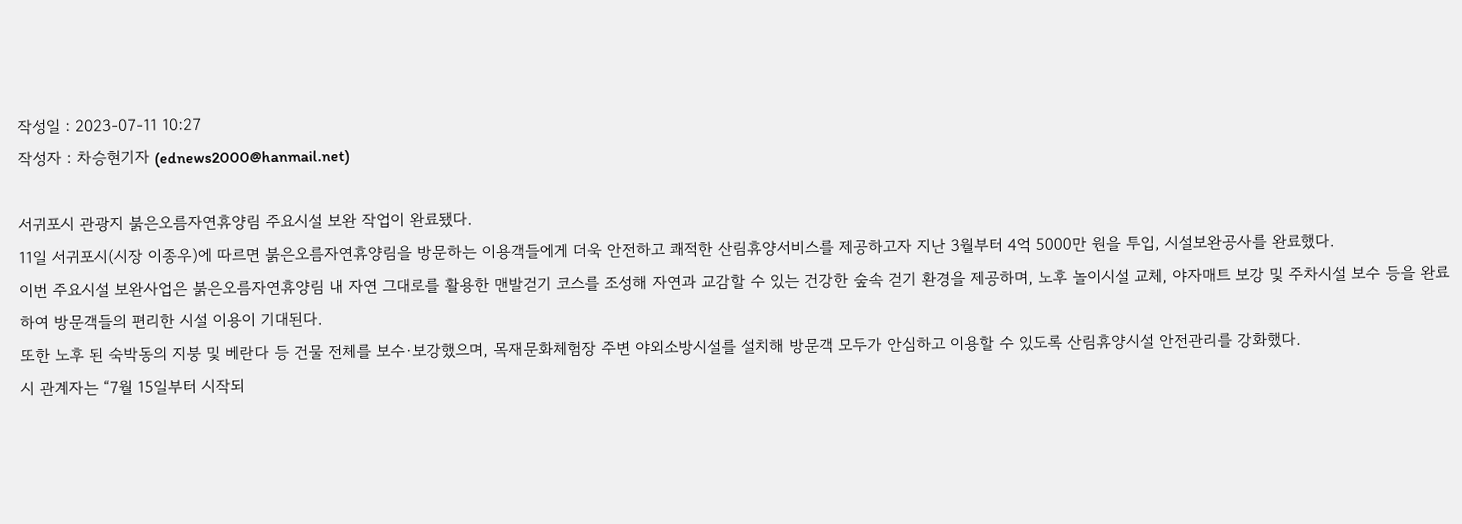작성일 : 2023-07-11 10:27
작성자 : 차승현기자 (ednews2000@hanmail.net)

서귀포시 관광지 붉은오름자연휴양림 주요시설 보완 작업이 완료됐다.
11일 서귀포시(시장 이종우)에 따르면 붉은오름자연휴양림을 방문하는 이용객들에게 더욱 안전하고 쾌적한 산림휴양서비스를 제공하고자 지난 3월부터 4억 5000만 원을 투입, 시설보완공사를 완료했다.
이번 주요시설 보완사업은 붉은오름자연휴양림 내 자연 그대로를 활용한 맨발걷기 코스를 조성해 자연과 교감할 수 있는 건강한 숲속 걷기 환경을 제공하며, 노후 놀이시설 교체, 야자매트 보강 및 주차시설 보수 등을 완료하여 방문객들의 편리한 시설 이용이 기대된다.
또한 노후 된 숙박동의 지붕 및 베란다 등 건물 전체를 보수·보강했으며, 목재문화체험장 주변 야외소방시설를 설치해 방문객 모두가 안심하고 이용할 수 있도록 산림휴양시설 안전관리를 강화했다.
시 관계자는 “7월 15일부터 시작되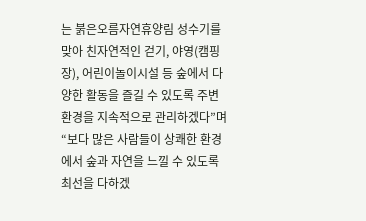는 붉은오름자연휴양림 성수기를 맞아 친자연적인 걷기, 야영(캠핑장), 어린이놀이시설 등 숲에서 다양한 활동을 즐길 수 있도록 주변 환경을 지속적으로 관리하겠다”며 “보다 많은 사람들이 상쾌한 환경에서 숲과 자연을 느낄 수 있도록 최선을 다하겠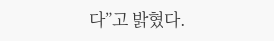다”고 밝혔다.